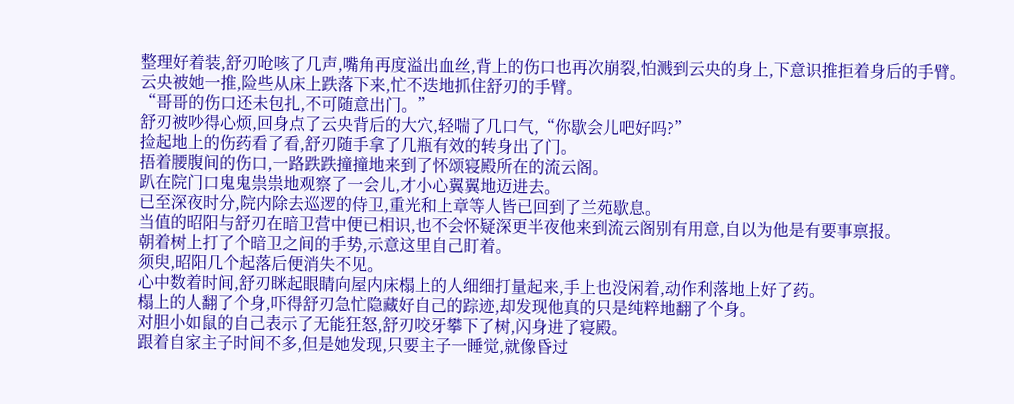整理好着装,舒刃呛咳了几声,嘴角再度溢出血丝,背上的伤口也再次崩裂,怕溅到云央的身上,下意识推拒着身后的手臂。
云央被她一推,险些从床上跌落下来,忙不迭地抓住舒刃的手臂。
“哥哥的伤口还未包扎,不可随意出门。”
舒刃被吵得心烦,回身点了云央背后的大穴,轻喘了几口气,“你歇会儿吧好吗?”
捡起地上的伤药看了看,舒刃随手拿了几瓶有效的转身出了门。
捂着腰腹间的伤口,一路跌跌撞撞地来到了怀颂寝殿所在的流云阁。
趴在院门口鬼鬼祟祟地观察了一会儿,才小心翼翼地迈进去。
已至深夜时分,院内除去巡逻的侍卫,重光和上章等人皆已回到了兰苑歇息。
当值的昭阳与舒刃在暗卫营中便已相识,也不会怀疑深更半夜他来到流云阁别有用意,自以为他是有要事禀报。
朝着树上打了个暗卫之间的手势,示意这里自己盯着。
须臾,昭阳几个起落后便消失不见。
心中数着时间,舒刃眯起眼睛向屋内床榻上的人细细打量起来,手上也没闲着,动作利落地上好了药。
榻上的人翻了个身,吓得舒刃急忙隐藏好自己的踪迹,却发现他真的只是纯粹地翻了个身。
对胆小如鼠的自己表示了无能狂怒,舒刃咬牙攀下了树,闪身进了寝殿。
跟着自家主子时间不多,但是她发现,只要主子一睡觉,就像昏过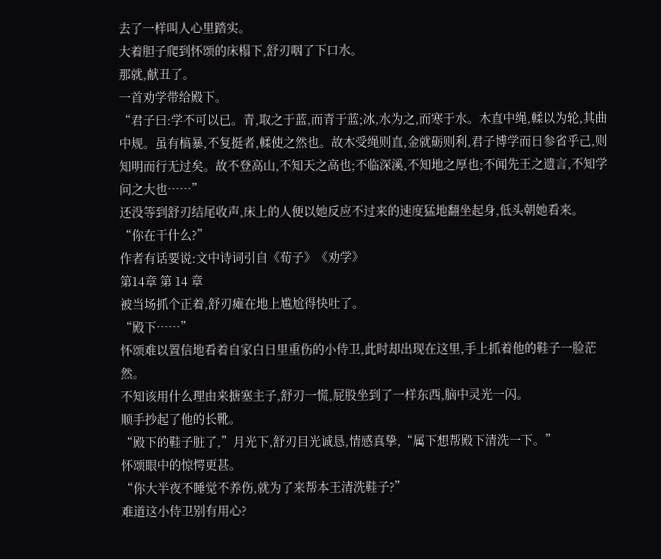去了一样叫人心里踏实。
大着胆子爬到怀颂的床榻下,舒刃咽了下口水。
那就,献丑了。
一首劝学带给殿下。
“君子曰:学不可以已。青,取之于蓝,而青于蓝;冰,水为之,而寒于水。木直中绳,輮以为轮,其曲中规。虽有槁暴,不复挺者,輮使之然也。故木受绳则直,金就砺则利,君子博学而日参省乎己,则知明而行无过矣。故不登高山,不知天之高也;不临深溪,不知地之厚也;不闻先王之遗言,不知学问之大也……”
还没等到舒刃结尾收声,床上的人便以她反应不过来的速度猛地翻坐起身,低头朝她看来。
“你在干什么?”
作者有话要说:文中诗词引自《荀子》《劝学》
第14章 第 14 章
被当场抓个正着,舒刃瘫在地上尴尬得快吐了。
“殿下……”
怀颂难以置信地看着自家白日里重伤的小侍卫,此时却出现在这里,手上抓着他的鞋子一脸茫然。
不知该用什么理由来搪塞主子,舒刃一慌,屁股坐到了一样东西,脑中灵光一闪。
顺手抄起了他的长靴。
“殿下的鞋子脏了,”月光下,舒刃目光诚恳,情感真挚,“属下想帮殿下清洗一下。”
怀颂眼中的惊愕更甚。
“你大半夜不睡觉不养伤,就为了来帮本王清洗鞋子?”
难道这小侍卫别有用心?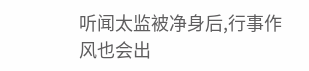听闻太监被净身后,行事作风也会出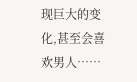现巨大的变化,甚至会喜欢男人……